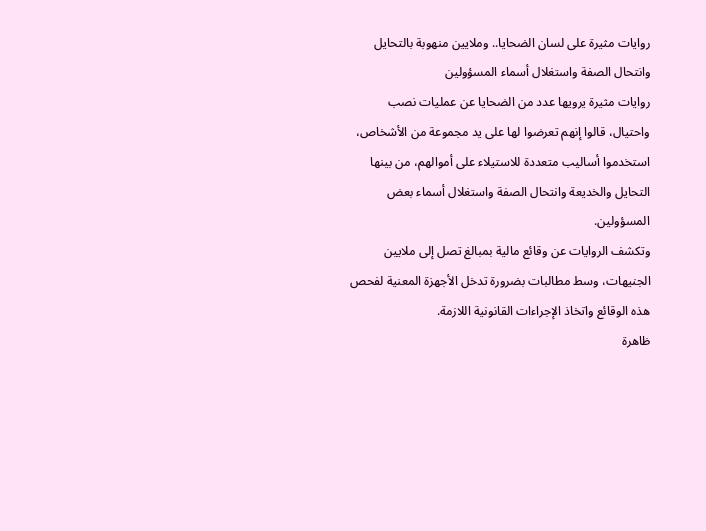روايات مثيرة على لسان الضحايا.. وملايين منهوبة بالتحايل وانتحال الصفة واستغلال أسماء المسؤولين
روايات مثيرة يرويها عدد من الضحايا عن عمليات نصب واحتيال، قالوا إنهم تعرضوا لها على يد مجموعة من الأشخاص، استخدموا أساليب متعددة للاستيلاء على أموالهم، من بينها التحايل والخديعة وانتحال الصفة واستغلال أسماء بعض المسؤولين.
وتكشف الروايات عن وقائع مالية بمبالغ تصل إلى ملايين الجنيهات، وسط مطالبات بضرورة تدخل الأجهزة المعنية لفحص هذه الوقائع واتخاذ الإجراءات القانونية اللازمة.
ظاهرة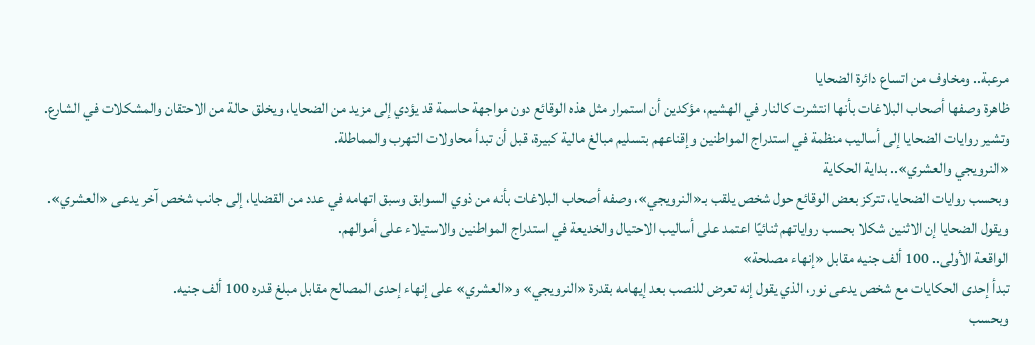مرعبة.. ومخاوف من اتساع دائرة الضحايا
ظاهرة وصفها أصحاب البلاغات بأنها انتشرت كالنار في الهشيم، مؤكدين أن استمرار مثل هذه الوقائع دون مواجهة حاسمة قد يؤدي إلى مزيد من الضحايا، ويخلق حالة من الاحتقان والمشكلات في الشارع.
وتشير روايات الضحايا إلى أساليب منظمة في استدراج المواطنين وإقناعهم بتسليم مبالغ مالية كبيرة، قبل أن تبدأ محاولات التهرب والمماطلة.
«النرويجي والعشري».. بداية الحكاية
وبحسب روايات الضحايا، تتركز بعض الوقائع حول شخص يلقب بـ«النرويجي»، وصفه أصحاب البلاغات بأنه من ذوي السوابق وسبق اتهامه في عدد من القضايا، إلى جانب شخص آخر يدعى «العشري».
ويقول الضحايا إن الاثنين شكلا بحسب رواياتهم ثنائيًا اعتمد على أساليب الاحتيال والخديعة في استدراج المواطنين والاستيلاء على أموالهم.
الواقعة الأولى.. 100 ألف جنيه مقابل «إنهاء مصلحة»
تبدأ إحدى الحكايات مع شخص يدعى نور، الذي يقول إنه تعرض للنصب بعد إيهامه بقدرة «النرويجي» و«العشري» على إنهاء إحدى المصالح مقابل مبلغ قدره 100 ألف جنيه.
وبحسب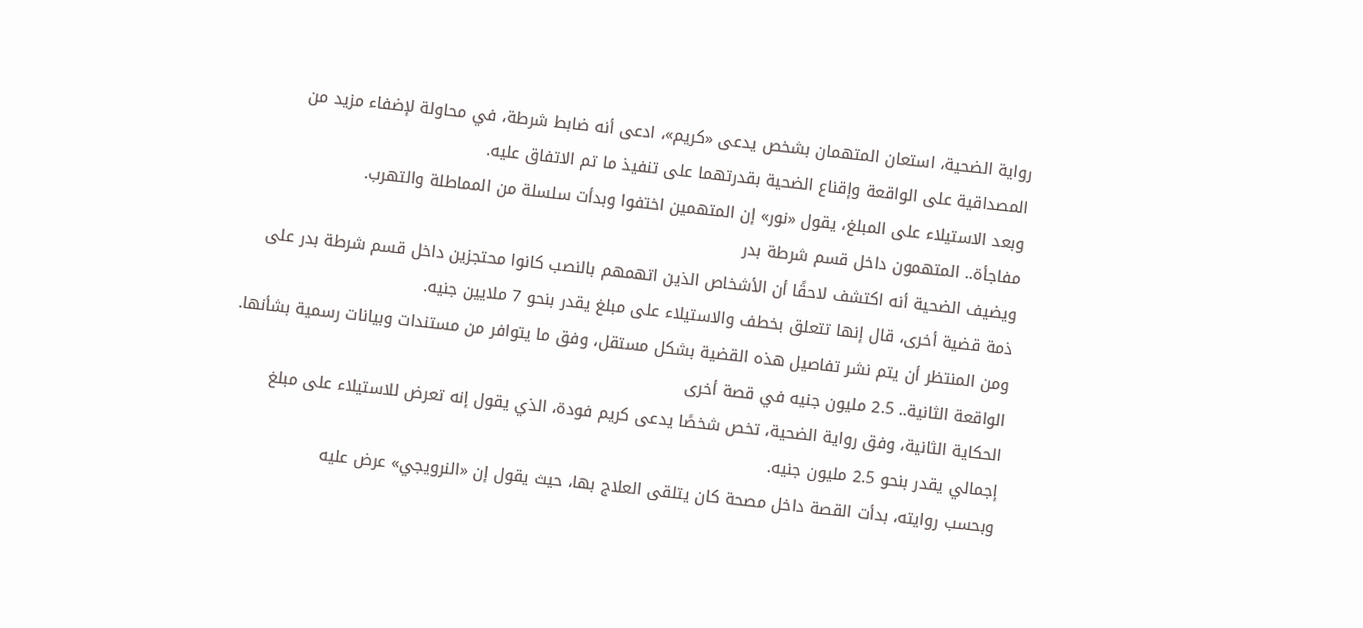رواية الضحية، استعان المتهمان بشخص يدعى «كريم»، ادعى أنه ضابط شرطة، في محاولة لإضفاء مزيد من المصداقية على الواقعة وإقناع الضحية بقدرتهما على تنفيذ ما تم الاتفاق عليه.
وبعد الاستيلاء على المبلغ، يقول «نور» إن المتهمين اختفوا وبدأت سلسلة من المماطلة والتهرب.
مفاجأة.. المتهمون داخل قسم شرطة بدر
ويضيف الضحية أنه اكتشف لاحقًا أن الأشخاص الذين اتهمهم بالنصب كانوا محتجزين داخل قسم شرطة بدر على ذمة قضية أخرى، قال إنها تتعلق بخطف والاستيلاء على مبلغ يقدر بنحو 7 ملايين جنيه.
ومن المنتظر أن يتم نشر تفاصيل هذه القضية بشكل مستقل، وفق ما يتوافر من مستندات وبيانات رسمية بشأنها.
الواقعة الثانية.. 2.5 مليون جنيه في قصة أخرى
الحكاية الثانية، وفق رواية الضحية، تخص شخصًا يدعى كريم فودة، الذي يقول إنه تعرض للاستيلاء على مبلغ إجمالي يقدر بنحو 2.5 مليون جنيه.
وبحسب روايته، بدأت القصة داخل مصحة كان يتلقى العلاج بها، حيث يقول إن «النرويجي» عرض عليه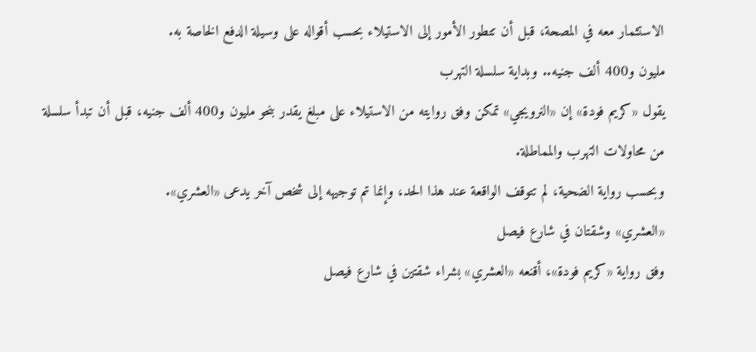الاستثمار معه في المصحة، قبل أن تتطور الأمور إلى الاستيلاء بحسب أقواله على وسيلة الدفع الخاصة به.
مليون و400 ألف جنيه.. وبداية سلسلة التهرب
يقول «كريم فودة» إن «النرويجي» تمكن وفق روايته من الاستيلاء على مبلغ يقدر بنحو مليون و400 ألف جنيه، قبل أن تبدأ سلسلة من محاولات التهرب والمماطلة.
وبحسب رواية الضحية، لم تتوقف الواقعة عند هذا الحد، وإنما تم توجيهه إلى شخص آخر يدعى «العشري».
«العشري» وشقتان في شارع فيصل
وفق رواية «كريم فودة»، أقنعه «العشري» بشراء شقتين في شارع فيصل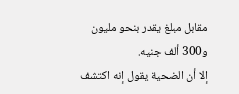مقابل مبلغ يقدر بنحو مليون و300 ألف جنيه.
إلا أن الضحية يقول إنه اكتشف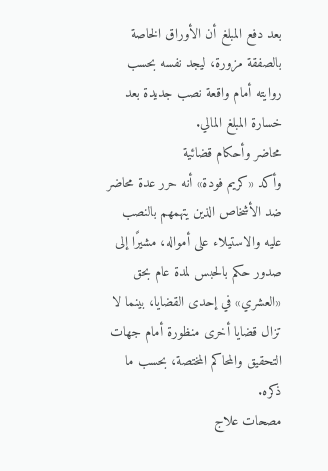بعد دفع المبلغ أن الأوراق الخاصة بالصفقة مزورة، ليجد نفسه بحسب روايته أمام واقعة نصب جديدة بعد خسارة المبلغ المالي.
محاضر وأحكام قضائية
وأكد «كريم فودة» أنه حرر عدة محاضر ضد الأشخاص الذين يتهمهم بالنصب عليه والاستيلاء على أمواله، مشيرًا إلى صدور حكم بالحبس لمدة عام بحق «العشري» في إحدى القضايا، بينما لا تزال قضايا أخرى منظورة أمام جهات التحقيق والمحاكم المختصة، بحسب ما ذكره.
مصحات علاج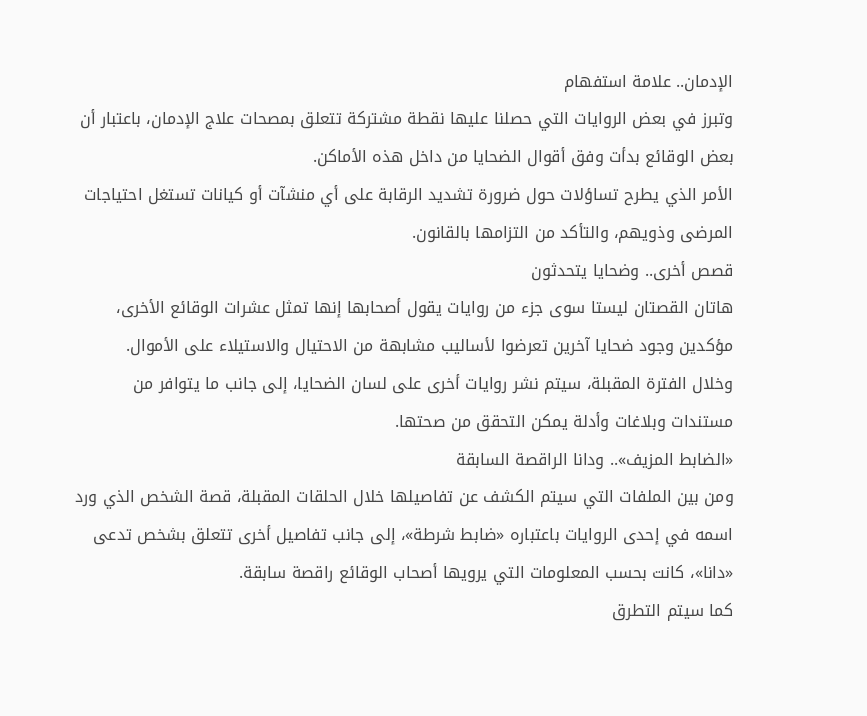الإدمان.. علامة استفهام
وتبرز في بعض الروايات التي حصلنا عليها نقطة مشتركة تتعلق بمصحات علاج الإدمان، باعتبار أن بعض الوقائع بدأت وفق أقوال الضحايا من داخل هذه الأماكن.
الأمر الذي يطرح تساؤلات حول ضرورة تشديد الرقابة على أي منشآت أو كيانات تستغل احتياجات المرضى وذويهم، والتأكد من التزامها بالقانون.
قصص أخرى.. وضحايا يتحدثون
هاتان القصتان ليستا سوى جزء من روايات يقول أصحابها إنها تمثل عشرات الوقائع الأخرى، مؤكدين وجود ضحايا آخرين تعرضوا لأساليب مشابهة من الاحتيال والاستيلاء على الأموال.
وخلال الفترة المقبلة، سيتم نشر روايات أخرى على لسان الضحايا، إلى جانب ما يتوافر من مستندات وبلاغات وأدلة يمكن التحقق من صحتها.
«الضابط المزيف».. ودانا الراقصة السابقة
ومن بين الملفات التي سيتم الكشف عن تفاصيلها خلال الحلقات المقبلة، قصة الشخص الذي ورد اسمه في إحدى الروايات باعتباره «ضابط شرطة»، إلى جانب تفاصيل أخرى تتعلق بشخص تدعى «دانا»، كانت بحسب المعلومات التي يرويها أصحاب الوقائع راقصة سابقة.
كما سيتم التطرق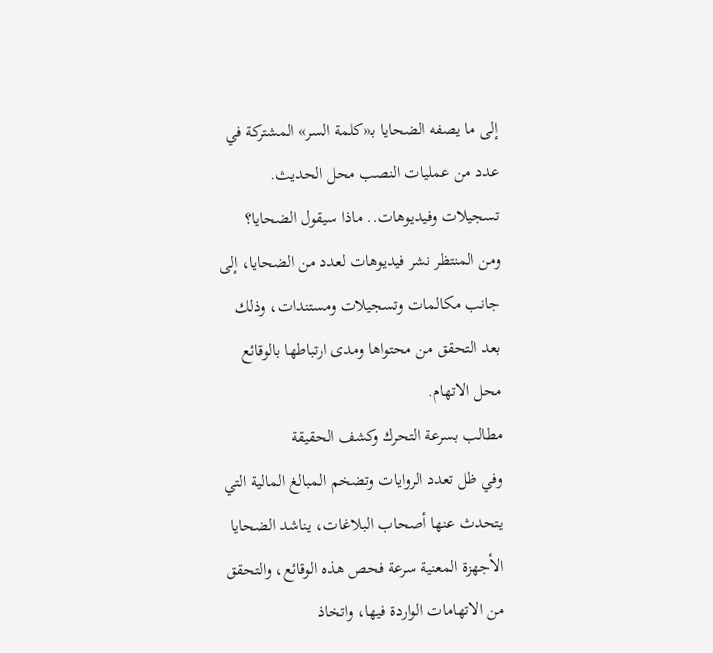إلى ما يصفه الضحايا بـ«كلمة السر» المشتركة في عدد من عمليات النصب محل الحديث.
تسجيلات وفيديوهات.. ماذا سيقول الضحايا؟
ومن المنتظر نشر فيديوهات لعدد من الضحايا، إلى جانب مكالمات وتسجيلات ومستندات، وذلك بعد التحقق من محتواها ومدى ارتباطها بالوقائع محل الاتهام.
مطالب بسرعة التحرك وكشف الحقيقة
وفي ظل تعدد الروايات وتضخم المبالغ المالية التي يتحدث عنها أصحاب البلاغات، يناشد الضحايا الأجهزة المعنية سرعة فحص هذه الوقائع، والتحقق من الاتهامات الواردة فيها، واتخاذ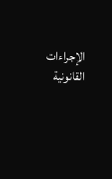الإجراءات القانونية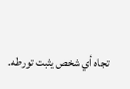تجاه أي شخص يثبت تورطه.